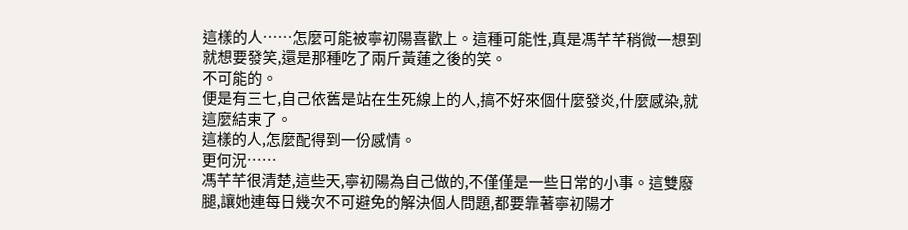這樣的人……怎麼可能被寧初陽喜歡上。這種可能性,真是馮芊芊稍微一想到就想要發笑,還是那種吃了兩斤黃蓮之後的笑。
不可能的。
便是有三七,自己依舊是站在生死線上的人,搞不好來個什麼發炎,什麼感染,就這麼結束了。
這樣的人,怎麼配得到一份感情。
更何況……
馮芊芊很清楚,這些天,寧初陽為自己做的,不僅僅是一些日常的小事。這雙廢腿,讓她連每日幾次不可避免的解決個人問題,都要靠著寧初陽才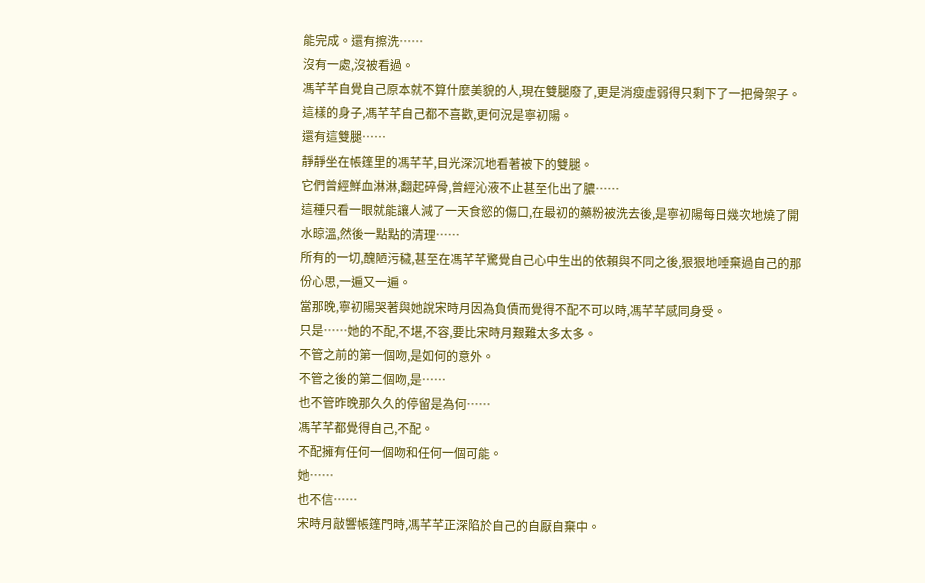能完成。還有擦洗……
沒有一處,沒被看過。
馮芊芊自覺自己原本就不算什麼美貌的人,現在雙腿廢了,更是消瘦虛弱得只剩下了一把骨架子。
這樣的身子,馮芊芊自己都不喜歡,更何況是寧初陽。
還有這雙腿……
靜靜坐在帳篷里的馮芊芊,目光深沉地看著被下的雙腿。
它們曾經鮮血淋淋,翻起碎骨,曾經沁液不止甚至化出了膿……
這種只看一眼就能讓人減了一天食慾的傷口,在最初的藥粉被洗去後,是寧初陽每日幾次地燒了開水晾溫,然後一點點的清理……
所有的一切,醜陋污穢,甚至在馮芊芊驚覺自己心中生出的依賴與不同之後,狠狠地唾棄過自己的那份心思,一遍又一遍。
當那晚,寧初陽哭著與她說宋時月因為負債而覺得不配不可以時,馮芊芊感同身受。
只是……她的不配,不堪,不容,要比宋時月艱難太多太多。
不管之前的第一個吻,是如何的意外。
不管之後的第二個吻,是……
也不管昨晚那久久的停留是為何……
馮芊芊都覺得自己,不配。
不配擁有任何一個吻和任何一個可能。
她……
也不信……
宋時月敲響帳篷門時,馮芊芊正深陷於自己的自厭自棄中。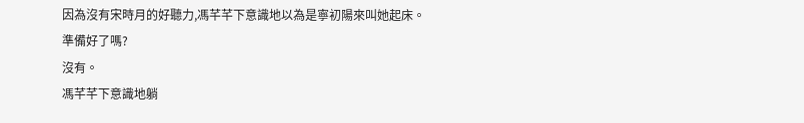因為沒有宋時月的好聽力,馮芊芊下意識地以為是寧初陽來叫她起床。
準備好了嗎?
沒有。
馮芊芊下意識地躺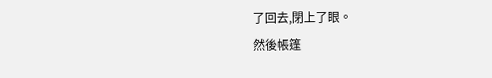了回去,閉上了眼。
然後帳篷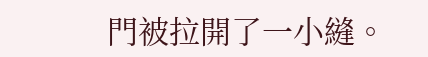門被拉開了一小縫。